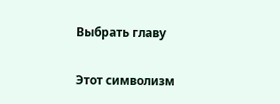Выбрать главу

Этот символизм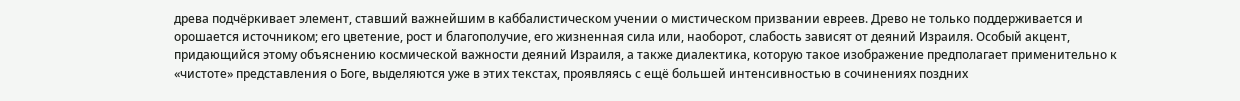древа подчёркивает элемент, ставший важнейшим в каббалистическом учении о мистическом призвании евреев. Древо не только поддерживается и орошается источником; его цветение, рост и благополучие, его жизненная сила или, наоборот, слабость зависят от деяний Израиля. Особый акцент, придающийся этому объяснению космической важности деяний Израиля, а также диалектика, которую такое изображение предполагает применительно к «чистоте» представления о Боге, выделяются уже в этих текстах, проявляясь с ещё большей интенсивностью в сочинениях поздних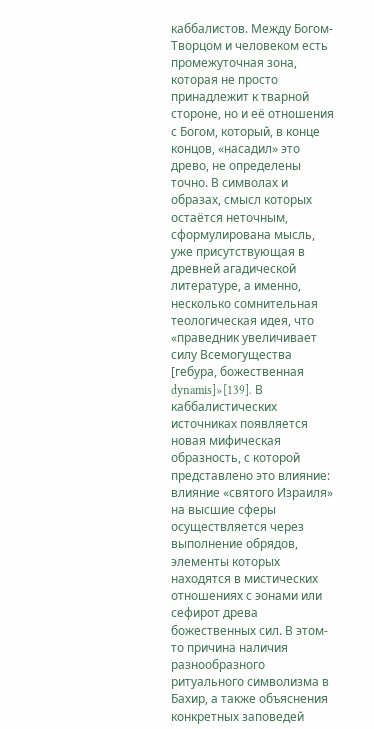каббалистов. Между Богом-Творцом и человеком есть промежуточная зона, которая не просто принадлежит к тварной стороне, но и её отношения с Богом, который, в конце концов, «насадил» это древо, не определены точно. В символах и образах, смысл которых остаётся неточным, сформулирована мысль, уже присутствующая в древней агадической литературе, а именно, несколько сомнительная теологическая идея, что «праведник увеличивает силу Всемогущества [гебура, божественная dynamis]»[139]. В каббалистических источниках появляется новая мифическая образность, с которой представлено это влияние: влияние «святого Израиля» на высшие сферы осуществляется через выполнение обрядов, элементы которых находятся в мистических отношениях с эонами или сефирот древа божественных сил. В этом-то причина наличия разнообразного ритуального символизма в Бахир, а также объяснения конкретных заповедей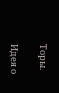Торы.

Идея о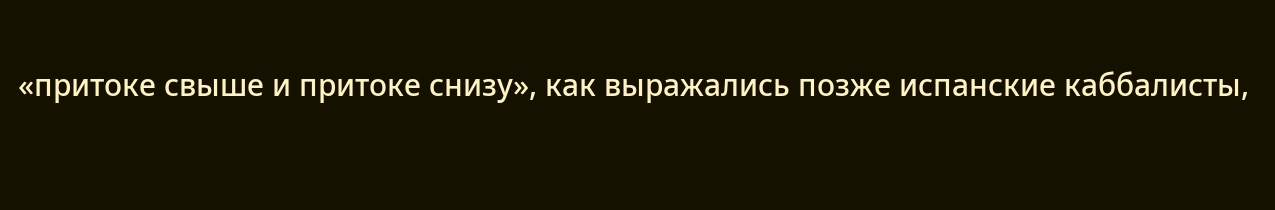«притоке свыше и притоке снизу», как выражались позже испанские каббалисты,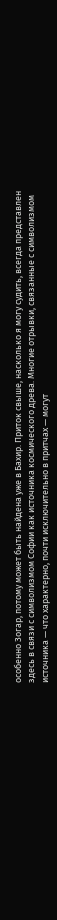особенно Зогар, потому может быть найдена уже в Бахир. Приток свыше, насколько я могу судить, всегда представлен здесь в связи с символизмом Софии как источника космического древа. Многие отрывки, связанные с символизмом источника — что характерно, почти исключительно в притчах — могут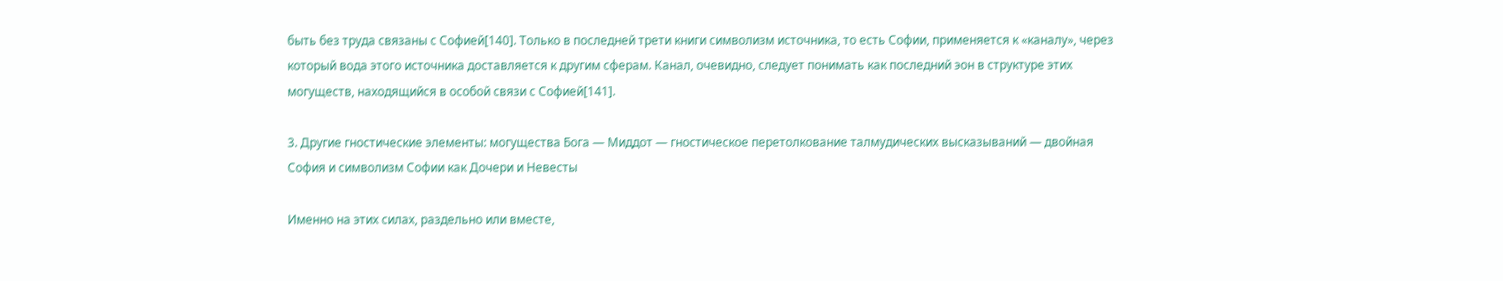быть без труда связаны с Софией[140]. Только в последней трети книги символизм источника, то есть Софии, применяется к «каналу», через который вода этого источника доставляется к другим сферам. Канал, очевидно, следует понимать как последний эон в структуре этих могуществ, находящийся в особой связи с Софией[141].

3. Другие гностические элементы: могущества Бога — Миддот — гностическое перетолкование талмудических высказываний — двойная София и символизм Софии как Дочери и Невесты

Именно на этих силах, раздельно или вместе,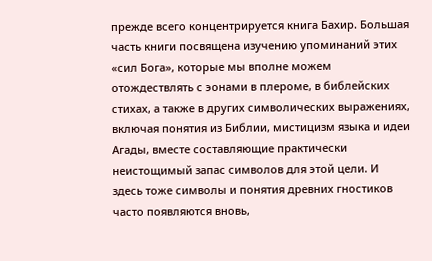прежде всего концентрируется книга Бахир. Большая часть книги посвящена изучению упоминаний этих «сил Бога», которые мы вполне можем отождествлять с эонами в плероме, в библейских стихах, а также в других символических выражениях, включая понятия из Библии, мистицизм языка и идеи Агады, вместе составляющие практически неистощимый запас символов для этой цели. И здесь тоже символы и понятия древних гностиков часто появляются вновь,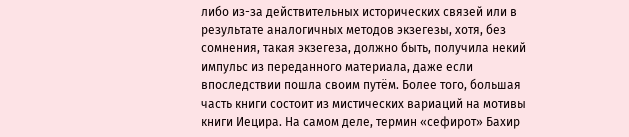либо из-за действительных исторических связей или в результате аналогичных методов экзегезы, хотя, без сомнения, такая экзегеза, должно быть, получила некий импульс из переданного материала, даже если впоследствии пошла своим путём. Более того, большая часть книги состоит из мистических вариаций на мотивы книги Иецира. На самом деле, термин «сефирот» Бахир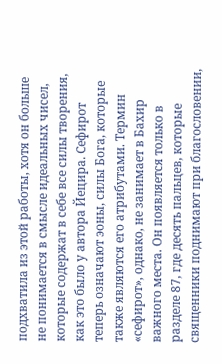подхватила из этой работы, хотя он больше не понимается в смысле идеальных чисел, которые содержат в себе все силы творения, как это было у автора Йецира. Сефирот теперь означают эоны, силы Бога, которые также являются его атрибутами. Термин «сефирот», однако, не занимает в Бахир важного места. Он появляется только в разделе 87, где десять пальцев, которые священники поднимают при благословении,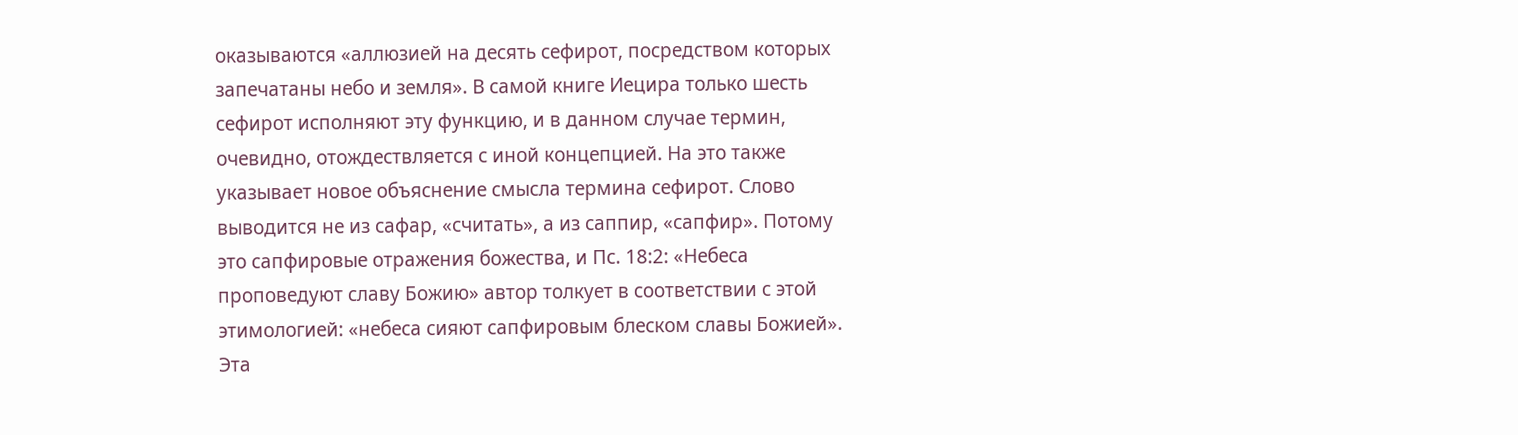оказываются «аллюзией на десять сефирот, посредством которых запечатаны небо и земля». В самой книге Иецира только шесть сефирот исполняют эту функцию, и в данном случае термин, очевидно, отождествляется с иной концепцией. На это также указывает новое объяснение смысла термина сефирот. Слово выводится не из сафар, «считать», а из саппир, «сапфир». Потому это сапфировые отражения божества, и Пс. 18:2: «Небеса проповедуют славу Божию» автор толкует в соответствии с этой этимологией: «небеса сияют сапфировым блеском славы Божией». Эта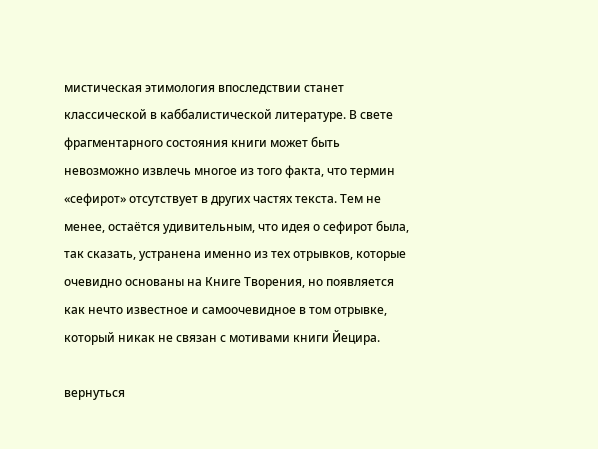мистическая этимология впоследствии станет классической в каббалистической литературе. В свете фрагментарного состояния книги может быть невозможно извлечь многое из того факта, что термин «сефирот» отсутствует в других частях текста. Тем не менее, остаётся удивительным, что идея о сефирот была, так сказать, устранена именно из тех отрывков, которые очевидно основаны на Книге Творения, но появляется как нечто известное и самоочевидное в том отрывке, который никак не связан с мотивами книги Йецира.

вернуться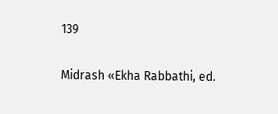139

Midrash «Ekha Rabbathi, ed.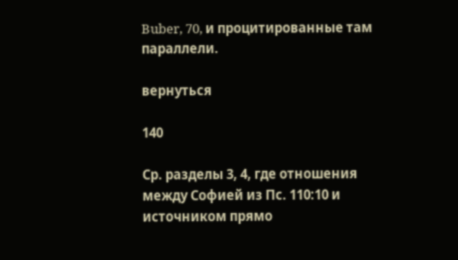Buber, 70, и процитированные там параллели.

вернуться

140

Ср. разделы 3, 4, где отношения между Софией из Пс. 110:10 и источником прямо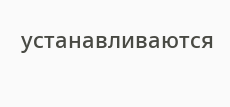устанавливаются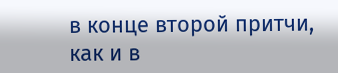в конце второй притчи, как и в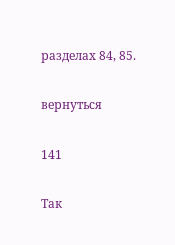разделах 84, 85.

вернуться

141

Так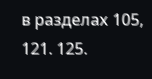в разделах 105, 121. 125.